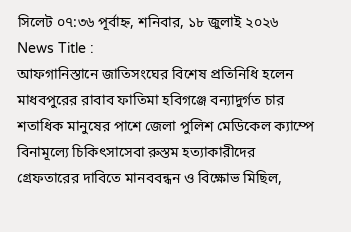সিলেট ০৭:৩৬ পূর্বাহ্ন, শনিবার, ১৮ জুলাই ২০২৬
News Title :
আফগানিস্তানে জাতিসংঘের বিশেষ প্রতিনিধি হলেন মাধবপুরের রাবাব ফাতিমা হবিগঞ্জে বন্যাদুর্গত চার শতাধিক মানুষের পাশে জেলা পুলিশ মেডিকেল ক্যাম্পে বিনামূল্যে চিকিৎসাসেবা রুস্তম হত্যাকারীদের গ্রেফতারের দাবিতে মানববন্ধন ও বিক্ষোভ মিছিল,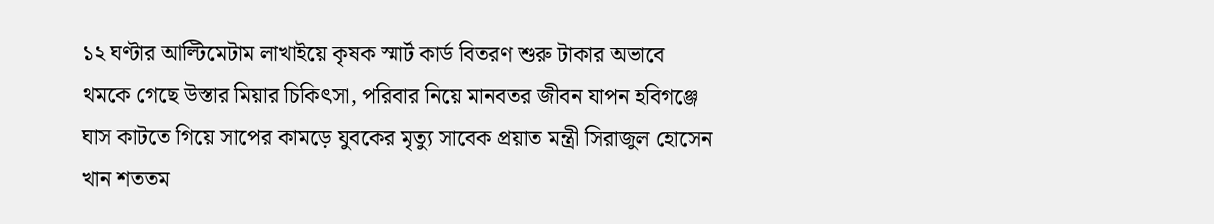১২ ঘণ্টার আল্টিমেটাম লাখাইয়ে কৃষক স্মার্ট কার্ড বিতরণ শুরু টাকার অভাবে থমকে গেছে উস্তার মিয়ার চিকিৎসা, পরিবার নিয়ে মানবতর জীবন যাপন হবিগঞ্জে ঘাস কাটতে গিয়ে সাপের কামড়ে যুবকের মৃত্যু সাবেক প্রয়াত মন্ত্রী সিরাজুল হোসেন খান শততম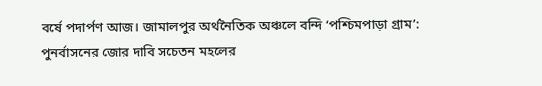বর্ষে পদার্পণ আজ। জামালপুর অর্থনৈতিক অঞ্চলে বন্দি ‘পশ্চিমপাড়া গ্রাম’: পুনর্বাসনের জোর দাবি সচেতন মহলের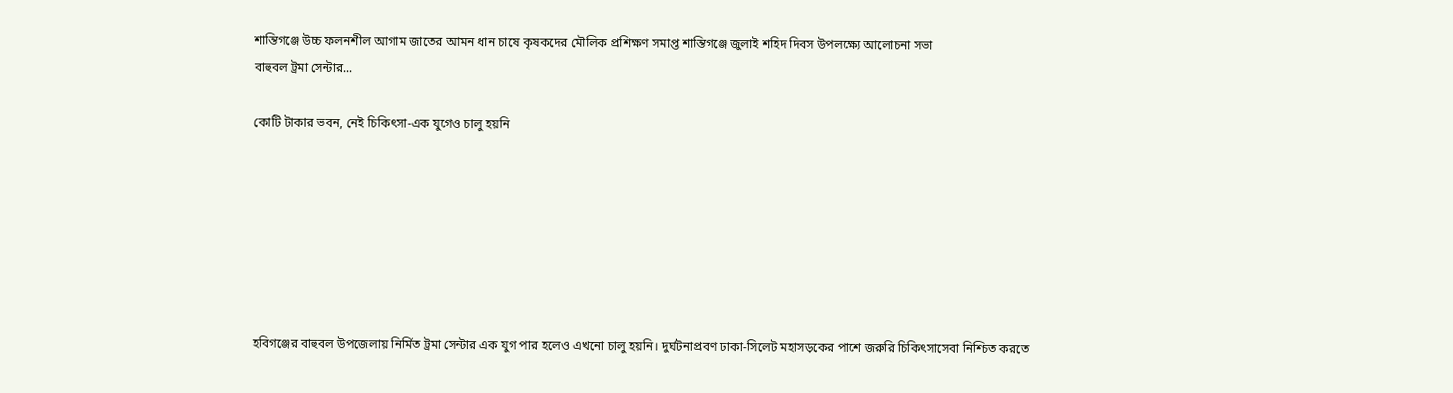শান্তিগঞ্জে উচ্চ ফলনশীল আগাম জাতের আমন ধান চাষে কৃষকদের মৌলিক প্রশিক্ষণ সমাপ্ত শান্তিগঞ্জে জুলাই শহিদ দিবস উপলক্ষ্যে আলোচনা সভা
বাহুবল ট্রমা সেন্টার...

কোটি টাকার ভবন, নেই চিকিৎসা-এক যুগেও চালু হয়নি







হবিগঞ্জের বাহুবল উপজেলায় নির্মিত ট্রমা সেন্টার এক যুগ পার হলেও এখনো চালু হয়নি। দুর্ঘটনাপ্রবণ ঢাকা-সিলেট মহাসড়কের পাশে জরুরি চিকিৎসাসেবা নিশ্চিত করতে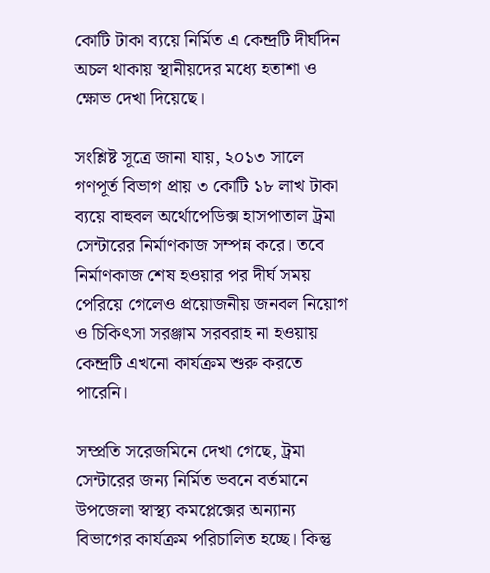কোটি টাকা ব্যয়ে নির্মিত এ কেন্দ্রটি দীর্ঘদিন অচল থাকায় স্থানীয়দের মধ্যে হতাশা ও ক্ষোভ দেখা দিয়েছে।

সংশ্লিষ্ট সূত্রে জানা যায়, ২০১৩ সালে গণপূর্ত বিভাগ প্রায় ৩ কোটি ১৮ লাখ টাকা ব্যয়ে বাহুবল অর্থোপেডিক্স হাসপাতাল ট্রমা সেন্টারের নির্মাণকাজ সম্পন্ন করে। তবে নির্মাণকাজ শেষ হওয়ার পর দীর্ঘ সময় পেরিয়ে গেলেও প্রয়োজনীয় জনবল নিয়োগ ও চিকিৎসা সরঞ্জাম সরবরাহ না হওয়ায় কেন্দ্রটি এখনো কার্যক্রম শুরু করতে পারেনি।

সম্প্রতি সরেজমিনে দেখা গেছে, ট্রমা সেন্টারের জন্য নির্মিত ভবনে বর্তমানে উপজেলা স্বাস্থ্য কমপ্লেক্সের অন্যান্য বিভাগের কার্যক্রম পরিচালিত হচ্ছে। কিন্তু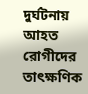দুর্ঘটনায় আহত রোগীদের তাৎক্ষণিক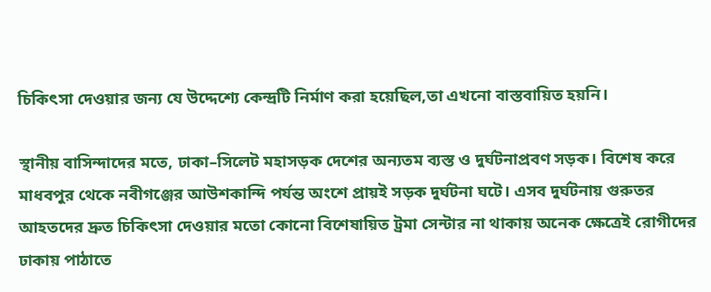চিকিৎসা দেওয়ার জন্য যে উদ্দেশ্যে কেন্দ্রটি নির্মাণ করা হয়েছিল,তা এখনো বাস্তবায়িত হয়নি।

স্থানীয় বাসিন্দাদের মতে, ঢাকা–সিলেট মহাসড়ক দেশের অন্যতম ব্যস্ত ও দুর্ঘটনাপ্রবণ সড়ক। বিশেষ করে মাধবপুর থেকে নবীগঞ্জের আউশকান্দি পর্যন্ত অংশে প্রায়ই সড়ক দুর্ঘটনা ঘটে। এসব দুর্ঘটনায় গুরুতর আহতদের দ্রুত চিকিৎসা দেওয়ার মতো কোনো বিশেষায়িত ট্রমা সেন্টার না থাকায় অনেক ক্ষেত্রেই রোগীদের ঢাকায় পাঠাতে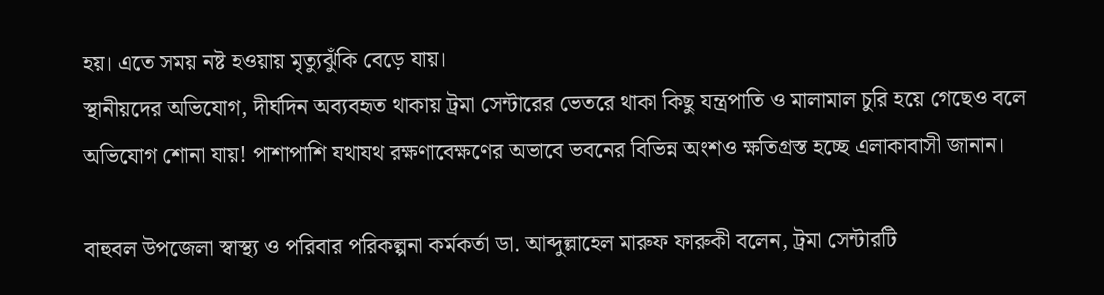হয়। এতে সময় নষ্ট হওয়ায় মৃত্যুঝুঁকি বেড়ে যায়।
স্থানীয়দের অভিযোগ, দীর্ঘদিন অব্যবহৃত থাকায় ট্রমা সেন্টারের ভেতরে থাকা কিছু যন্ত্রপাতি ও মালামাল চুরি হয়ে গেছেও বলে অভিযোগ শোনা যায়! পাশাপাশি যথাযথ রক্ষণাবেক্ষণের অভাবে ভবনের বিভিন্ন অংশও ক্ষতিগ্রস্ত হচ্ছে এলাকাবাসী জানান।

বাহুবল উপজেলা স্বাস্থ্য ও পরিবার পরিকল্পনা কর্মকর্তা ডা. আব্দুল্লাহেল মারুফ ফারুকী বলেন, ট্রমা সেন্টারটি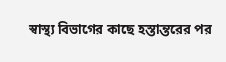স্বাস্থ্য বিভাগের কাছে হস্তান্তরের পর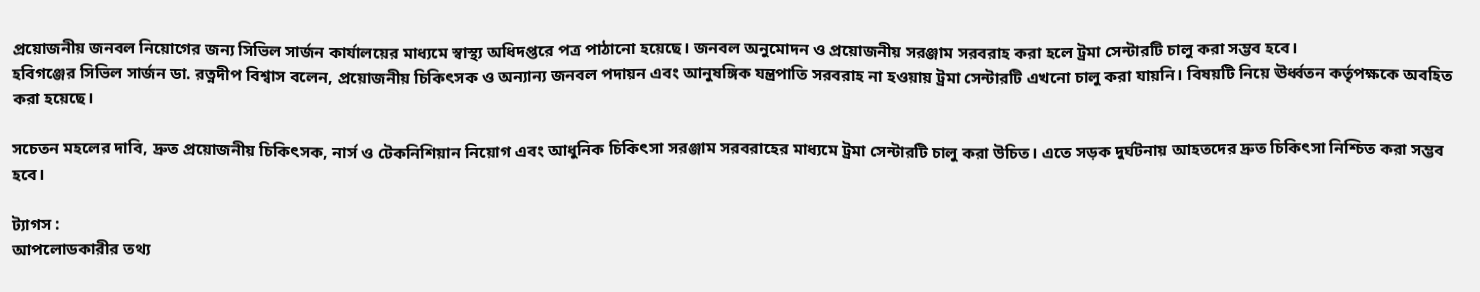প্রয়োজনীয় জনবল নিয়োগের জন্য সিভিল সার্জন কার্যালয়ের মাধ্যমে স্বাস্থ্য অধিদপ্তরে পত্র পাঠানো হয়েছে। জনবল অনুমোদন ও প্রয়োজনীয় সরঞ্জাম সরবরাহ করা হলে ট্রমা সেন্টারটি চালু করা সম্ভব হবে।
হবিগঞ্জের সিভিল সার্জন ডা. রত্নদীপ বিশ্বাস বলেন, প্রয়োজনীয় চিকিৎসক ও অন্যান্য জনবল পদায়ন এবং আনুষঙ্গিক যন্ত্রপাতি সরবরাহ না হওয়ায় ট্রমা সেন্টারটি এখনো চালু করা যায়নি। বিষয়টি নিয়ে ঊর্ধ্বতন কর্তৃপক্ষকে অবহিত করা হয়েছে।

সচেতন মহলের দাবি, দ্রুত প্রয়োজনীয় চিকিৎসক, নার্স ও টেকনিশিয়ান নিয়োগ এবং আধুনিক চিকিৎসা সরঞ্জাম সরবরাহের মাধ্যমে ট্রমা সেন্টারটি চালু করা উচিত। এতে সড়ক দুর্ঘটনায় আহতদের দ্রুত চিকিৎসা নিশ্চিত করা সম্ভব হবে।

ট্যাগস :
আপলোডকারীর তথ্য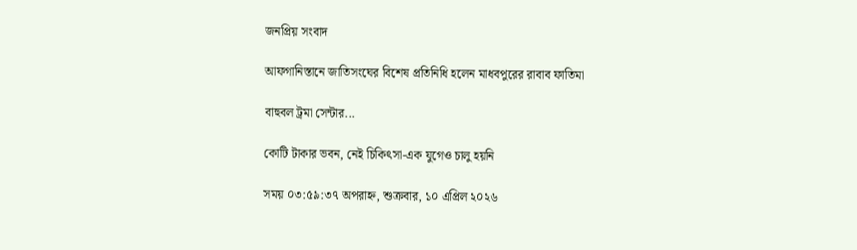জনপ্রিয় সংবাদ

আফগানিস্তানে জাতিসংঘের বিশেষ প্রতিনিধি হলেন মাধবপুরের রাবাব ফাতিমা

বাহুবল ট্রমা সেন্টার...

কোটি টাকার ভবন, নেই চিকিৎসা-এক যুগেও চালু হয়নি

সময় ০৩:৫৯:৩৭ অপরাহ্ন, শুক্রবার, ১০ এপ্রিল ২০২৬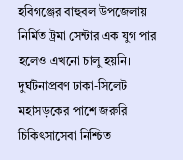হবিগঞ্জের বাহুবল উপজেলায় নির্মিত ট্রমা সেন্টার এক যুগ পার হলেও এখনো চালু হয়নি। দুর্ঘটনাপ্রবণ ঢাকা-সিলেট মহাসড়কের পাশে জরুরি চিকিৎসাসেবা নিশ্চিত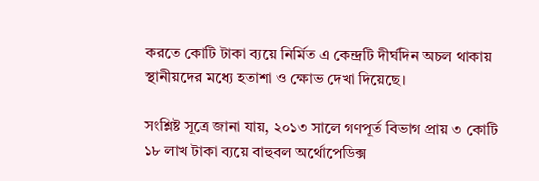করতে কোটি টাকা ব্যয়ে নির্মিত এ কেন্দ্রটি দীর্ঘদিন অচল থাকায় স্থানীয়দের মধ্যে হতাশা ও ক্ষোভ দেখা দিয়েছে।

সংশ্লিষ্ট সূত্রে জানা যায়, ২০১৩ সালে গণপূর্ত বিভাগ প্রায় ৩ কোটি ১৮ লাখ টাকা ব্যয়ে বাহুবল অর্থোপেডিক্স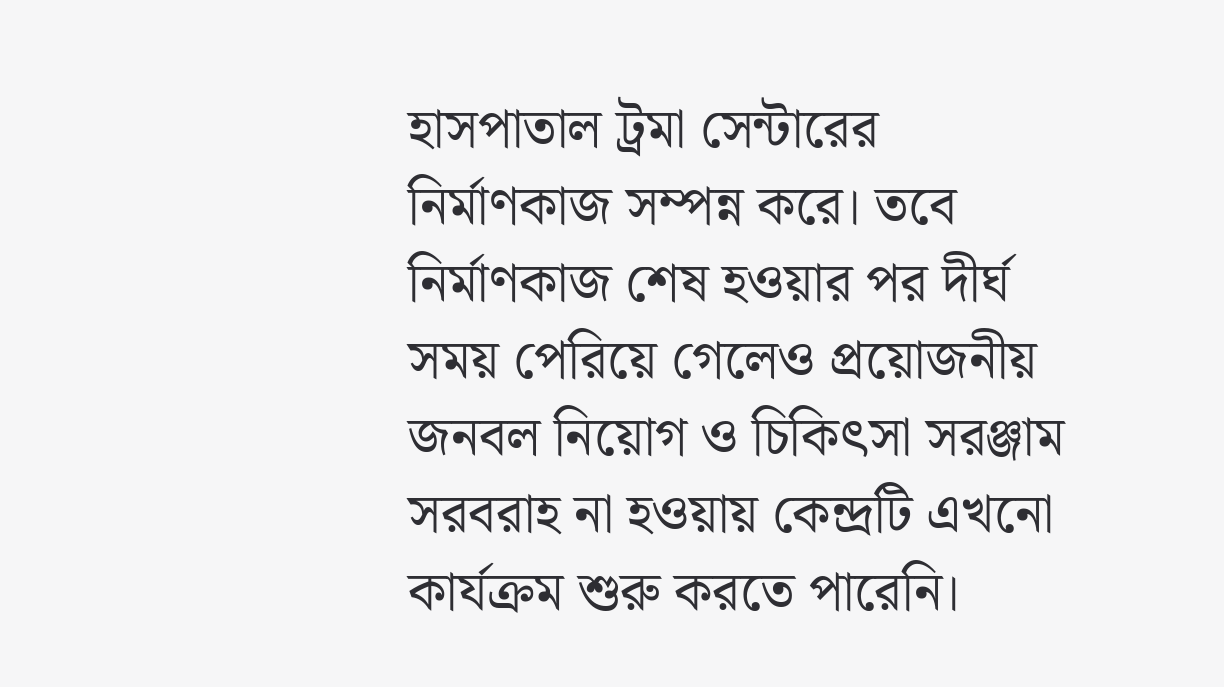হাসপাতাল ট্রমা সেন্টারের নির্মাণকাজ সম্পন্ন করে। তবে নির্মাণকাজ শেষ হওয়ার পর দীর্ঘ সময় পেরিয়ে গেলেও প্রয়োজনীয় জনবল নিয়োগ ও চিকিৎসা সরঞ্জাম সরবরাহ না হওয়ায় কেন্দ্রটি এখনো কার্যক্রম শুরু করতে পারেনি।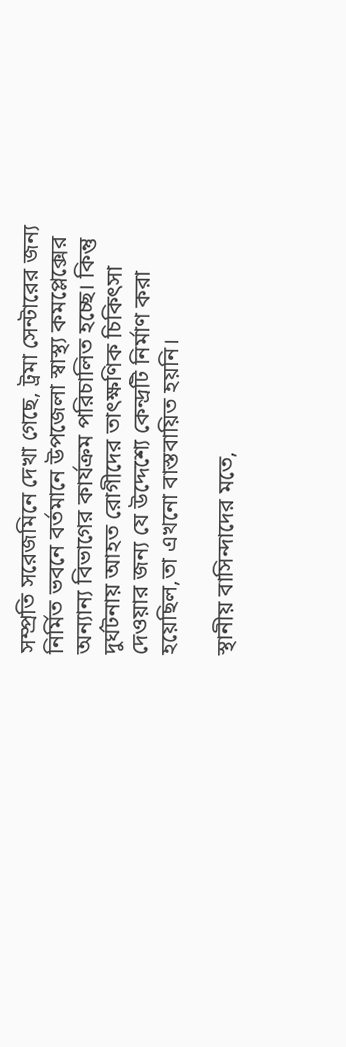সম্প্রতি সরেজমিনে দেখা গেছে, ট্রমা সেন্টারের জন্য নির্মিত ভবনে বর্তমানে উপজেলা স্বাস্থ্য কমপ্লেক্সের অন্যান্য বিভাগের কার্যক্রম পরিচালিত হচ্ছে। কিন্তু দুর্ঘটনায় আহত রোগীদের তাৎক্ষণিক চিকিৎসা দেওয়ার জন্য যে উদ্দেশ্যে কেন্দ্রটি নির্মাণ করা হয়েছিল,তা এখনো বাস্তবায়িত হয়নি।

স্থানীয় বাসিন্দাদের মতে,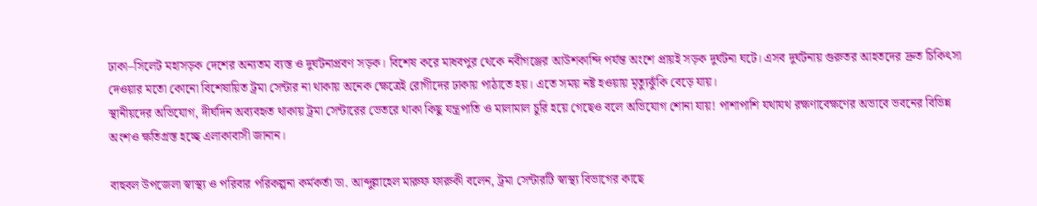ঢাকা–সিলেট মহাসড়ক দেশের অন্যতম ব্যস্ত ও দুর্ঘটনাপ্রবণ সড়ক। বিশেষ করে মাধবপুর থেকে নবীগঞ্জের আউশকান্দি পর্যন্ত অংশে প্রায়ই সড়ক দুর্ঘটনা ঘটে। এসব দুর্ঘটনায় গুরুতর আহতদের দ্রুত চিকিৎসা দেওয়ার মতো কোনো বিশেষায়িত ট্রমা সেন্টার না থাকায় অনেক ক্ষেত্রেই রোগীদের ঢাকায় পাঠাতে হয়। এতে সময় নষ্ট হওয়ায় মৃত্যুঝুঁকি বেড়ে যায়।
স্থানীয়দের অভিযোগ, দীর্ঘদিন অব্যবহৃত থাকায় ট্রমা সেন্টারের ভেতরে থাকা কিছু যন্ত্রপাতি ও মালামাল চুরি হয়ে গেছেও বলে অভিযোগ শোনা যায়! পাশাপাশি যথাযথ রক্ষণাবেক্ষণের অভাবে ভবনের বিভিন্ন অংশও ক্ষতিগ্রস্ত হচ্ছে এলাকাবাসী জানান।

বাহুবল উপজেলা স্বাস্থ্য ও পরিবার পরিকল্পনা কর্মকর্তা ডা. আব্দুল্লাহেল মারুফ ফারুকী বলেন, ট্রমা সেন্টারটি স্বাস্থ্য বিভাগের কাছে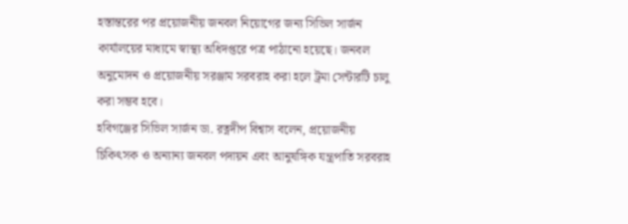হস্তান্তরের পর প্রয়োজনীয় জনবল নিয়োগের জন্য সিভিল সার্জন কার্যালয়ের মাধ্যমে স্বাস্থ্য অধিদপ্তরে পত্র পাঠানো হয়েছে। জনবল অনুমোদন ও প্রয়োজনীয় সরঞ্জাম সরবরাহ করা হলে ট্রমা সেন্টারটি চালু করা সম্ভব হবে।
হবিগঞ্জের সিভিল সার্জন ডা. রত্নদীপ বিশ্বাস বলেন, প্রয়োজনীয় চিকিৎসক ও অন্যান্য জনবল পদায়ন এবং আনুষঙ্গিক যন্ত্রপাতি সরবরাহ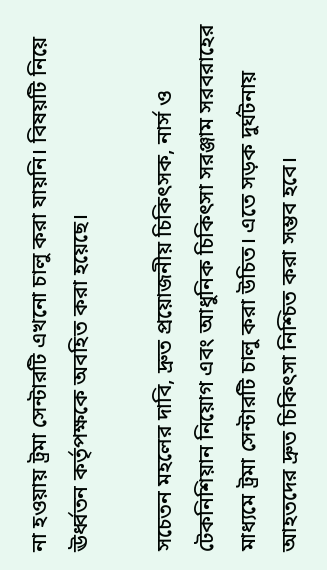না হওয়ায় ট্রমা সেন্টারটি এখনো চালু করা যায়নি। বিষয়টি নিয়ে ঊর্ধ্বতন কর্তৃপক্ষকে অবহিত করা হয়েছে।

সচেতন মহলের দাবি, দ্রুত প্রয়োজনীয় চিকিৎসক, নার্স ও টেকনিশিয়ান নিয়োগ এবং আধুনিক চিকিৎসা সরঞ্জাম সরবরাহের মাধ্যমে ট্রমা সেন্টারটি চালু করা উচিত। এতে সড়ক দুর্ঘটনায় আহতদের দ্রুত চিকিৎসা নিশ্চিত করা সম্ভব হবে।